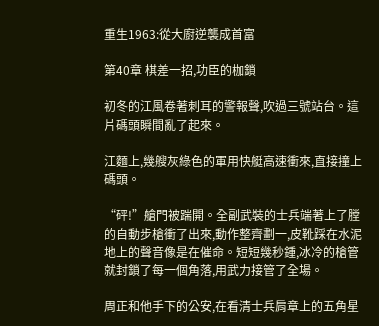重生1963:從大廚逆襲成首富

第40章 棋差一招,功臣的枷鎖

初冬的江風卷著刺耳的警報聲,吹過三號站台。這片碼頭瞬間亂了起來。

江麵上,幾艘灰綠色的軍用快艇高速衝來,直接撞上碼頭。

“砰!”艙門被踹開。全副武裝的士兵端著上了膛的自動步槍衝了出來,動作整齊劃一,皮靴踩在水泥地上的聲音像是在催命。短短幾秒鍾,冰冷的槍管就封鎖了每一個角落,用武力接管了全場。

周正和他手下的公安,在看清士兵肩章上的五角星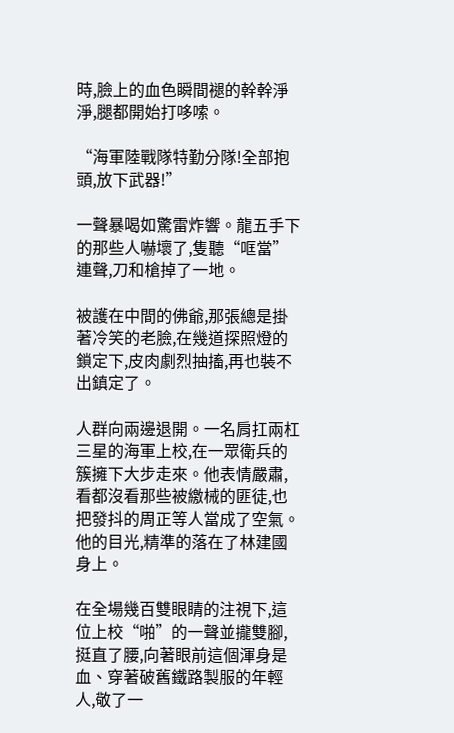時,臉上的血色瞬間褪的幹幹淨淨,腿都開始打哆嗦。

“海軍陸戰隊特勤分隊!全部抱頭,放下武器!”

一聲暴喝如驚雷炸響。龍五手下的那些人嚇壞了,隻聽“哐當”連聲,刀和槍掉了一地。

被護在中間的佛爺,那張總是掛著冷笑的老臉,在幾道探照燈的鎖定下,皮肉劇烈抽搐,再也裝不出鎮定了。

人群向兩邊退開。一名肩扛兩杠三星的海軍上校,在一眾衛兵的簇擁下大步走來。他表情嚴肅,看都沒看那些被繳械的匪徒,也把發抖的周正等人當成了空氣。他的目光,精準的落在了林建國身上。

在全場幾百雙眼睛的注視下,這位上校“啪”的一聲並攏雙腳,挺直了腰,向著眼前這個渾身是血、穿著破舊鐵路製服的年輕人,敬了一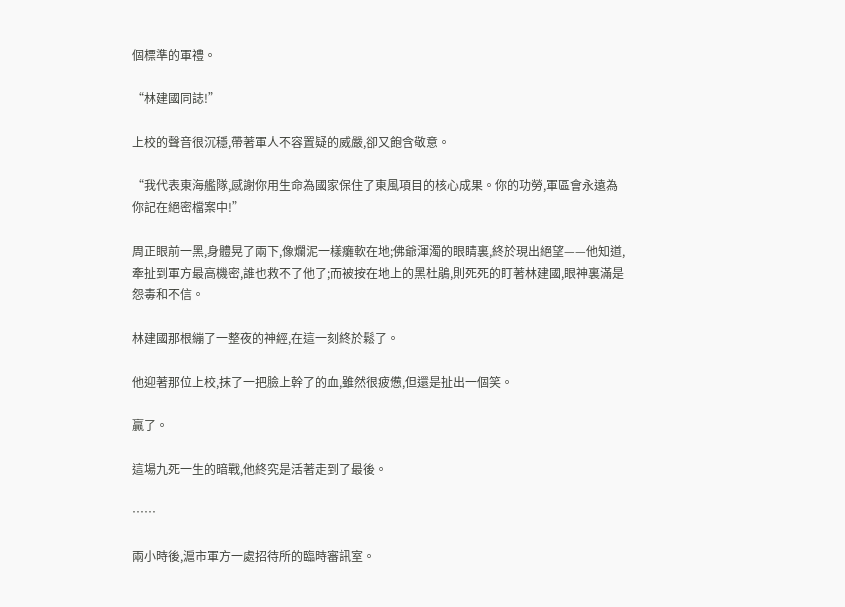個標準的軍禮。

“林建國同誌!”

上校的聲音很沉穩,帶著軍人不容置疑的威嚴,卻又飽含敬意。

“我代表東海艦隊,感謝你用生命為國家保住了東風項目的核心成果。你的功勞,軍區會永遠為你記在絕密檔案中!”

周正眼前一黑,身體晃了兩下,像爛泥一樣癱軟在地;佛爺渾濁的眼睛裏,終於現出絕望——他知道,牽扯到軍方最高機密,誰也救不了他了;而被按在地上的黑杜鵑,則死死的盯著林建國,眼神裏滿是怨毒和不信。

林建國那根繃了一整夜的神經,在這一刻終於鬆了。

他迎著那位上校,抹了一把臉上幹了的血,雖然很疲憊,但還是扯出一個笑。

贏了。

這場九死一生的暗戰,他終究是活著走到了最後。

……

兩小時後,滬市軍方一處招待所的臨時審訊室。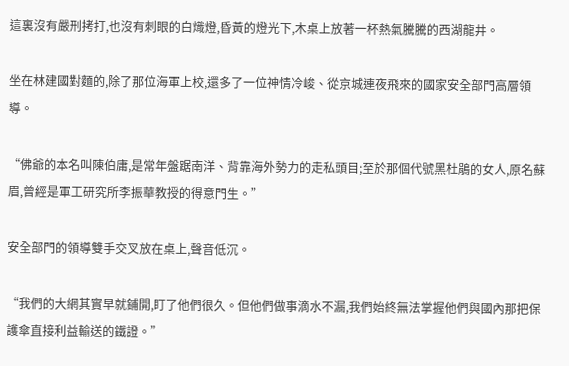這裏沒有嚴刑拷打,也沒有刺眼的白熾燈,昏黃的燈光下,木桌上放著一杯熱氣騰騰的西湖龍井。

坐在林建國對麵的,除了那位海軍上校,還多了一位神情冷峻、從京城連夜飛來的國家安全部門高層領導。

“佛爺的本名叫陳伯庸,是常年盤踞南洋、背靠海外勢力的走私頭目;至於那個代號黑杜鵑的女人,原名蘇眉,曾經是軍工研究所李振華教授的得意門生。”

安全部門的領導雙手交叉放在桌上,聲音低沉。

“我們的大網其實早就鋪開,盯了他們很久。但他們做事滴水不漏,我們始終無法掌握他們與國內那把保護傘直接利益輸送的鐵證。”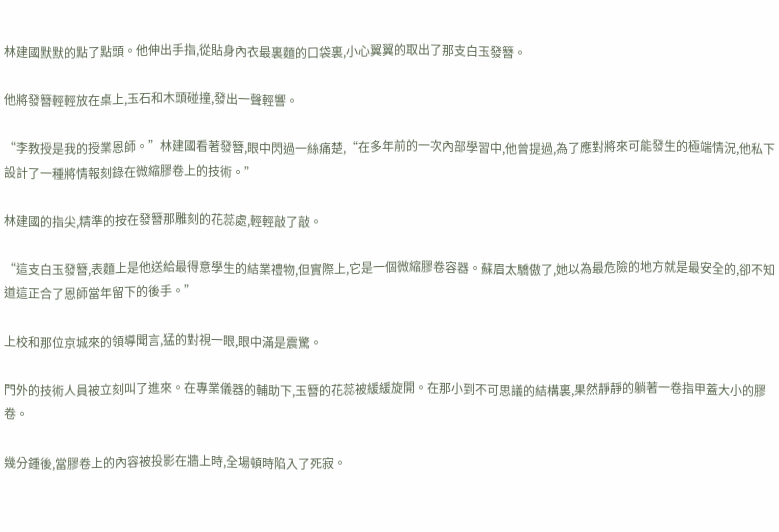林建國默默的點了點頭。他伸出手指,從貼身內衣最裏麵的口袋裏,小心翼翼的取出了那支白玉發簪。

他將發簪輕輕放在桌上,玉石和木頭碰撞,發出一聲輕響。

“李教授是我的授業恩師。”林建國看著發簪,眼中閃過一絲痛楚,“在多年前的一次內部學習中,他曾提過,為了應對將來可能發生的極端情況,他私下設計了一種將情報刻錄在微縮膠卷上的技術。”

林建國的指尖,精準的按在發簪那雕刻的花蕊處,輕輕敲了敲。

“這支白玉發簪,表麵上是他送給最得意學生的結業禮物,但實際上,它是一個微縮膠卷容器。蘇眉太驕傲了,她以為最危險的地方就是最安全的,卻不知道這正合了恩師當年留下的後手。”

上校和那位京城來的領導聞言,猛的對視一眼,眼中滿是震驚。

門外的技術人員被立刻叫了進來。在專業儀器的輔助下,玉簪的花蕊被緩緩旋開。在那小到不可思議的結構裏,果然靜靜的躺著一卷指甲蓋大小的膠卷。

幾分鍾後,當膠卷上的內容被投影在牆上時,全場頓時陷入了死寂。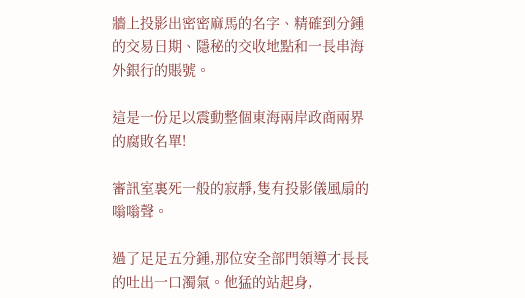牆上投影出密密麻馬的名字、精確到分鍾的交易日期、隱秘的交收地點和一長串海外銀行的賬號。

這是一份足以震動整個東海兩岸政商兩界的腐敗名單!

審訊室裏死一般的寂靜,隻有投影儀風扇的嗡嗡聲。

過了足足五分鍾,那位安全部門領導才長長的吐出一口濁氣。他猛的站起身,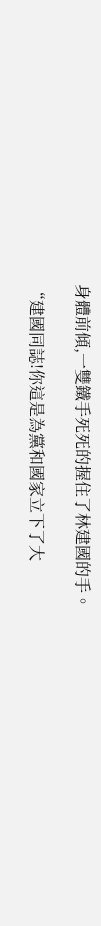身體前傾,一雙鐵手死死的握住了林建國的手。

“建國同誌!你這是為黨和國家立下了大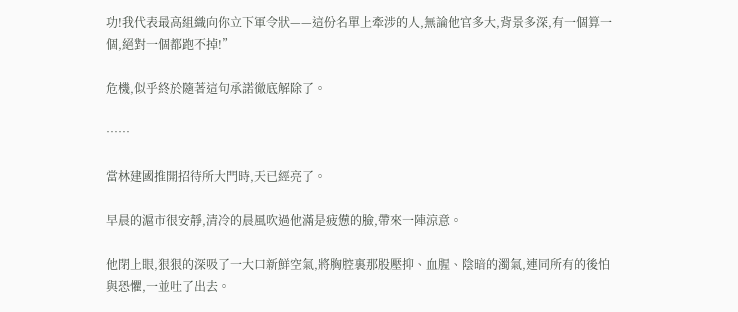功!我代表最高組織向你立下軍令狀——這份名單上牽涉的人,無論他官多大,背景多深,有一個算一個,絕對一個都跑不掉!”

危機,似乎終於隨著這句承諾徹底解除了。

……

當林建國推開招待所大門時,天已經亮了。

早晨的滬市很安靜,清冷的晨風吹過他滿是疲憊的臉,帶來一陣涼意。

他閉上眼,狠狠的深吸了一大口新鮮空氣,將胸腔裏那股壓抑、血腥、陰暗的濁氣,連同所有的後怕與恐懼,一並吐了出去。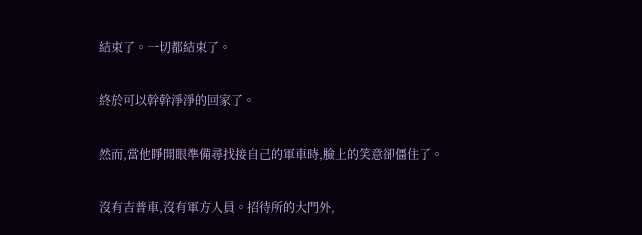結束了。一切都結束了。

終於可以幹幹淨淨的回家了。

然而,當他睜開眼準備尋找接自己的軍車時,臉上的笑意卻僵住了。

沒有吉普車,沒有軍方人員。招待所的大門外,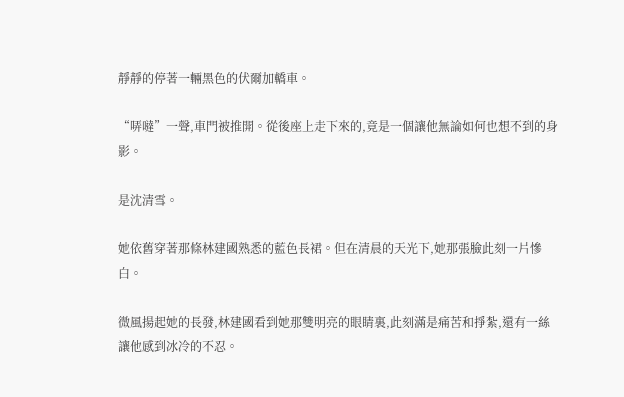靜靜的停著一輛黑色的伏爾加轎車。

“哢噠”一聲,車門被推開。從後座上走下來的,竟是一個讓他無論如何也想不到的身影。

是沈清雪。

她依舊穿著那條林建國熟悉的藍色長裙。但在清晨的天光下,她那張臉此刻一片慘白。

微風揚起她的長發,林建國看到她那雙明亮的眼睛裏,此刻滿是痛苦和掙紮,還有一絲讓他感到冰冷的不忍。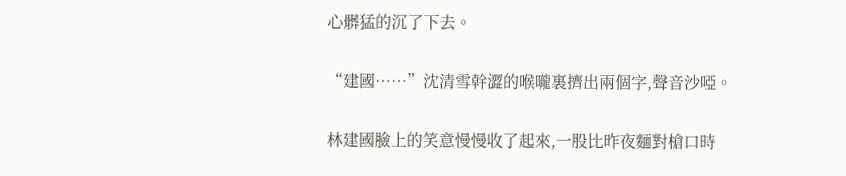心髒猛的沉了下去。

“建國……”沈清雪幹澀的喉嚨裏擠出兩個字,聲音沙啞。

林建國臉上的笑意慢慢收了起來,一股比昨夜麵對槍口時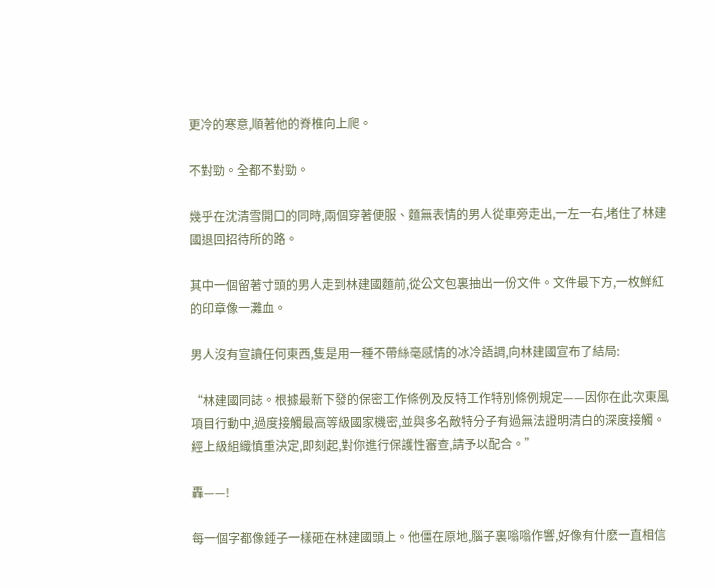更冷的寒意,順著他的脊椎向上爬。

不對勁。全都不對勁。

幾乎在沈清雪開口的同時,兩個穿著便服、麵無表情的男人從車旁走出,一左一右,堵住了林建國退回招待所的路。

其中一個留著寸頭的男人走到林建國麵前,從公文包裏抽出一份文件。文件最下方,一枚鮮紅的印章像一灘血。

男人沒有宣讀任何東西,隻是用一種不帶絲毫感情的冰冷語調,向林建國宣布了結局:

“林建國同誌。根據最新下發的保密工作條例及反特工作特別條例規定——因你在此次東風項目行動中,過度接觸最高等級國家機密,並與多名敵特分子有過無法證明清白的深度接觸。經上級組織慎重決定,即刻起,對你進行保護性審查,請予以配合。”

轟——!

每一個字都像錘子一樣砸在林建國頭上。他僵在原地,腦子裏嗡嗡作響,好像有什麽一直相信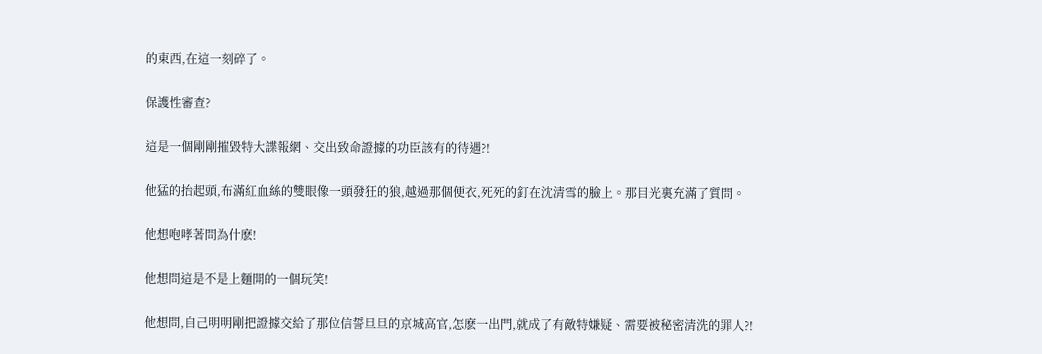的東西,在這一刻碎了。

保護性審查?

這是一個剛剛摧毀特大諜報網、交出致命證據的功臣該有的待遇?!

他猛的抬起頭,布滿紅血絲的雙眼像一頭發狂的狼,越過那個便衣,死死的釘在沈清雪的臉上。那目光裏充滿了質問。

他想咆哮著問為什麽!

他想問這是不是上麵開的一個玩笑!

他想問,自己明明剛把證據交給了那位信誓旦旦的京城高官,怎麽一出門,就成了有敵特嫌疑、需要被秘密清洗的罪人?!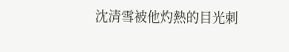沈清雪被他灼熱的目光刺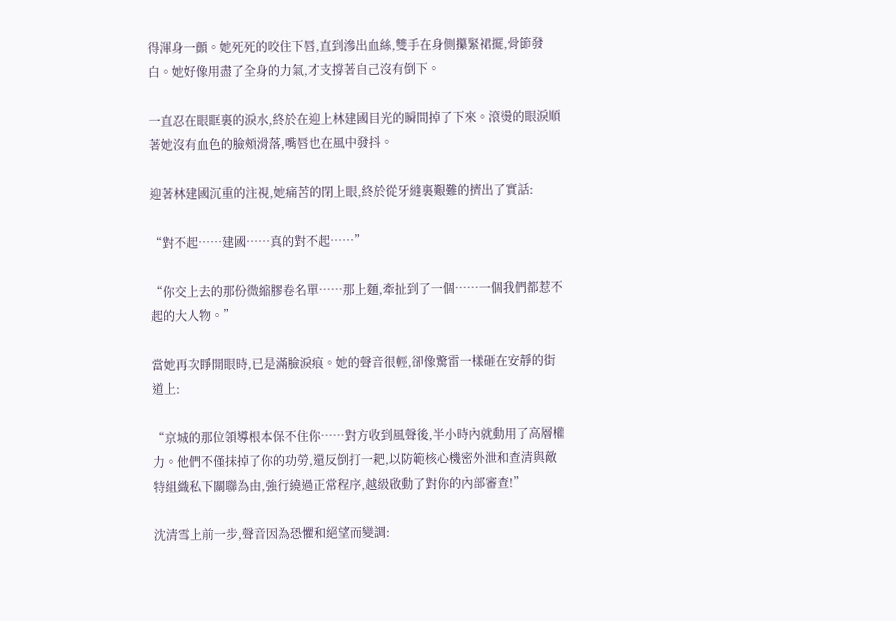得渾身一顫。她死死的咬住下唇,直到滲出血絲,雙手在身側攥緊裙擺,骨節發白。她好像用盡了全身的力氣,才支撐著自己沒有倒下。

一直忍在眼眶裏的淚水,終於在迎上林建國目光的瞬間掉了下來。滾燙的眼淚順著她沒有血色的臉頰滑落,嘴唇也在風中發抖。

迎著林建國沉重的注視,她痛苦的閉上眼,終於從牙縫裏艱難的擠出了實話:

“對不起……建國……真的對不起……”

“你交上去的那份微縮膠卷名單……那上麵,牽扯到了一個……一個我們都惹不起的大人物。”

當她再次睜開眼時,已是滿臉淚痕。她的聲音很輕,卻像驚雷一樣砸在安靜的街道上:

“京城的那位領導根本保不住你……對方收到風聲後,半小時內就動用了高層權力。他們不僅抹掉了你的功勞,還反倒打一耙,以防範核心機密外泄和查清與敵特組織私下關聯為由,強行繞過正常程序,越級啟動了對你的內部審查!”

沈清雪上前一步,聲音因為恐懼和絕望而變調: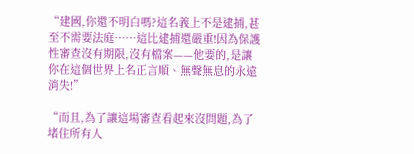“建國,你還不明白嗎?這名義上不是逮捕,甚至不需要法庭……這比逮捕還嚴重!因為保護性審查沒有期限,沒有檔案——他要的,是讓你在這個世界上名正言順、無聲無息的永遠消失!”

“而且,為了讓這場審查看起來沒問題,為了堵住所有人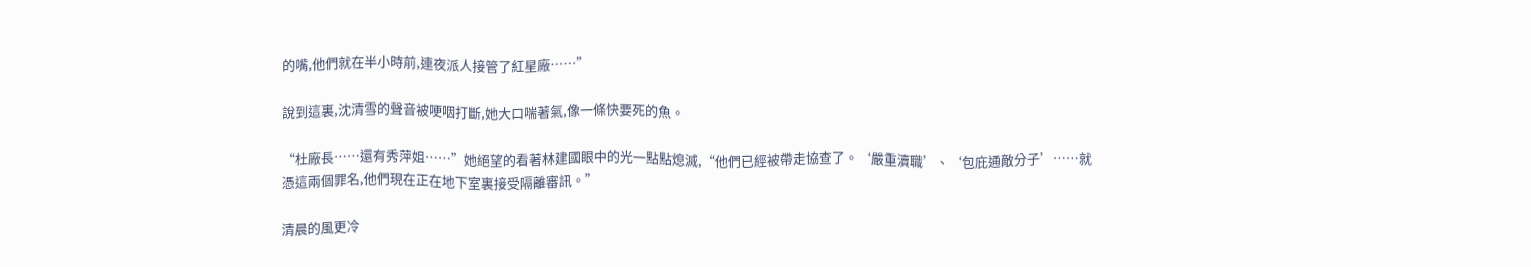的嘴,他們就在半小時前,連夜派人接管了紅星廠……”

說到這裏,沈清雪的聲音被哽咽打斷,她大口喘著氣,像一條快要死的魚。

“杜廠長……還有秀萍姐……”她絕望的看著林建國眼中的光一點點熄滅,“他們已經被帶走協查了。‘嚴重瀆職’、‘包庇通敵分子’……就憑這兩個罪名,他們現在正在地下室裏接受隔離審訊。”

清晨的風更冷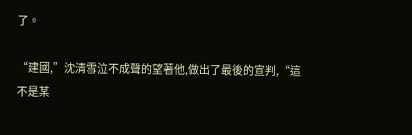了。

“建國,”沈清雪泣不成聲的望著他,做出了最後的宣判,“這不是某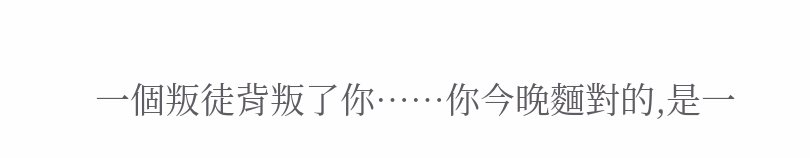一個叛徒背叛了你……你今晚麵對的,是一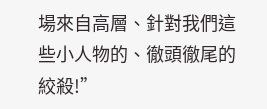場來自高層、針對我們這些小人物的、徹頭徹尾的絞殺!”